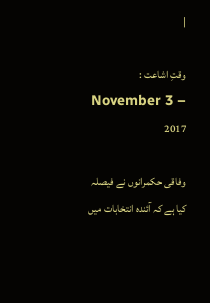|

وقتِ اشاعت :   November 3 – 2017

وفاقی حکمرانوں نے فیصلہ کیا ہے کہ آئندہ انتخابات میں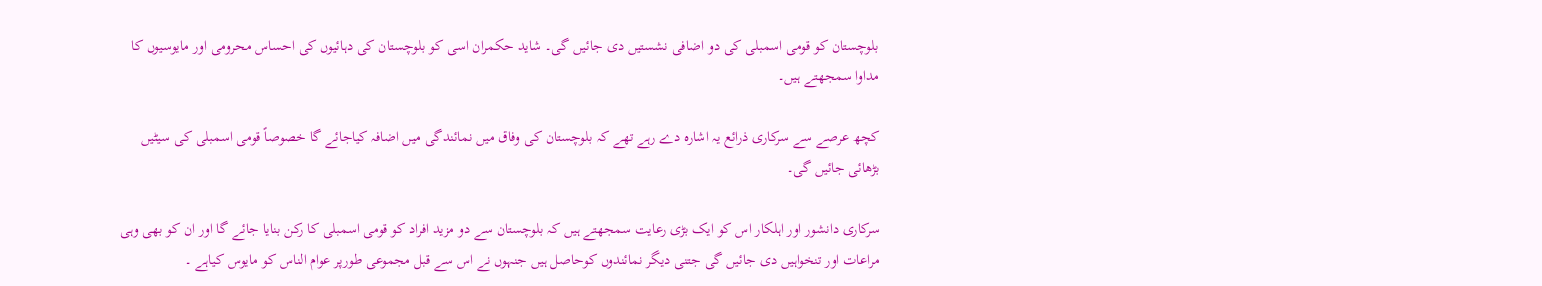بلوچستان کو قومی اسمبلی کی دو اضافی نشستیں دی جائیں گی۔ شاید حکمران اسی کو بلوچستان کی دہائیوں کی احساس محرومی اور مایوسیوں کا مداوا سمجھتے ہیں۔

کچھ عرصے سے سرکاری ذرائع یہ اشارہ دے رہے تھے کہ بلوچستان کی وفاق میں نمائندگی میں اضافہ کیاجائے گا خصوصاً قومی اسمبلی کی سیٹیں بڑھائی جائیں گی۔

سرکاری دانشور اور اہلکار اس کو ایک بڑی رعایت سمجھتے ہیں کہ بلوچستان سے دو مزید افراد کو قومی اسمبلی کا رکن بنایا جائے گا اور ان کو بھی وہی مراعات اور تنخواہیں دی جائیں گی جتنی دیگر نمائندوں کوحاصل ہیں جنہوں نے اس سے قبل مجموعی طورپر عوام الناس کو مایوس کیاہے ۔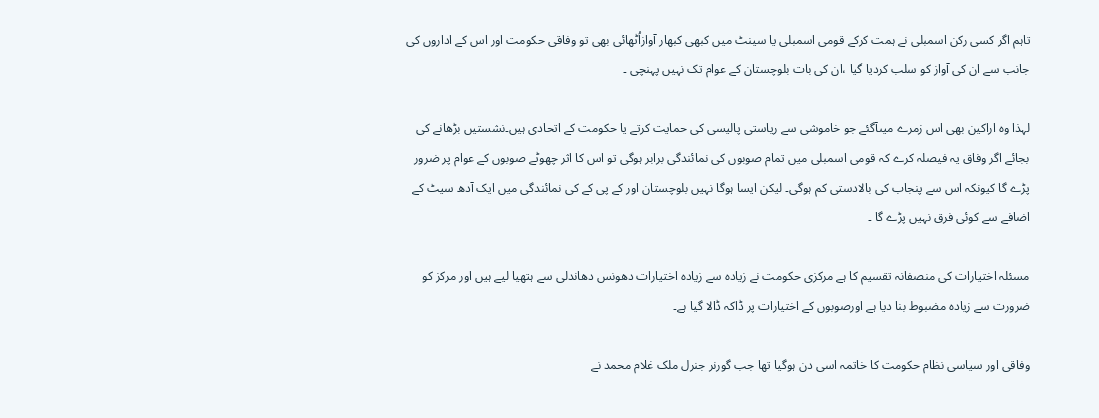تاہم اگر کسی رکن اسمبلی نے ہمت کرکے قومی اسمبلی یا سینٹ میں کبھی کبھار آوازاُٹھائی بھی تو وفاقی حکومت اور اس کے اداروں کی جانب سے ان کی آواز کو سلب کردیا گیا ،ان کی بات بلوچستان کے عوام تک نہیں پہنچی ۔

لہذا وہ اراکین بھی اس زمرے میںآگئے جو خاموشی سے ریاستی پالیسی کی حمایت کرتے یا حکومت کے اتحادی ہیں۔نشستیں بڑھانے کی بجائے اگر وفاق یہ فیصلہ کرے کہ قومی اسمبلی میں تمام صوبوں کی نمائندگی برابر ہوگی تو اس کا اثر چھوٹے صوبوں کے عوام پر ضرور پڑے گا کیونکہ اس سے پنجاب کی بالادستی کم ہوگی۔ لیکن ایسا ہوگا نہیں بلوچستان اور کے پی کے کی نمائندگی میں ایک آدھ سیٹ کے اضافے سے کوئی فرق نہیں پڑے گا ۔

مسئلہ اختیارات کی منصفانہ تقسیم کا ہے مرکزی حکومت نے زیادہ سے زیادہ اختیارات دھونس دھاندلی سے ہتھیا لیے ہیں اور مرکز کو ضرورت سے زیادہ مضبوط بنا دیا ہے اورصوبوں کے اختیارات پر ڈاکہ ڈالا گیا ہے۔

وفاقی اور سیاسی نظام حکومت کا خاتمہ اسی دن ہوگیا تھا جب گورنر جنرل ملک غلام محمد نے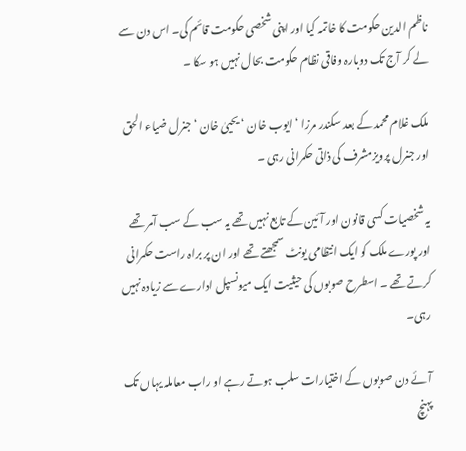ناظم الدین حکومت کا خاتمہ کیا اور اپنی شخصی حکومت قائم کی۔ اس دن سے لے کر آج تک دوبارہ وفاقی نظام حکومت بحال نہیں ہو سکا ۔

ملک غلام محمد کے بعد سکندر مرزا ‘ ایوب خان ‘ یحییٰ خان ‘ جنرل ضیاء الحق اور جنرل پرویزمشرف کی ذاتی حکمرانی رہی ۔

یہ شخصیات کسی قانون اور آئین کے تابع نہیں تھے یہ سب کے سب آمر تھے اور پورے ملک کو ایک انتظامی یونٹ سمجھتے تھے اور ان پر براہ راست حکمرانی کرتے تھے ۔ اسطرح صوبوں کی حیثیت ایک میونسپل ادارے سے زیادہ نہیں رہی۔

آئے دن صوبوں کے اختیارات سلب ہوتے رہے او راب معاملہ یہاں تک پہنچ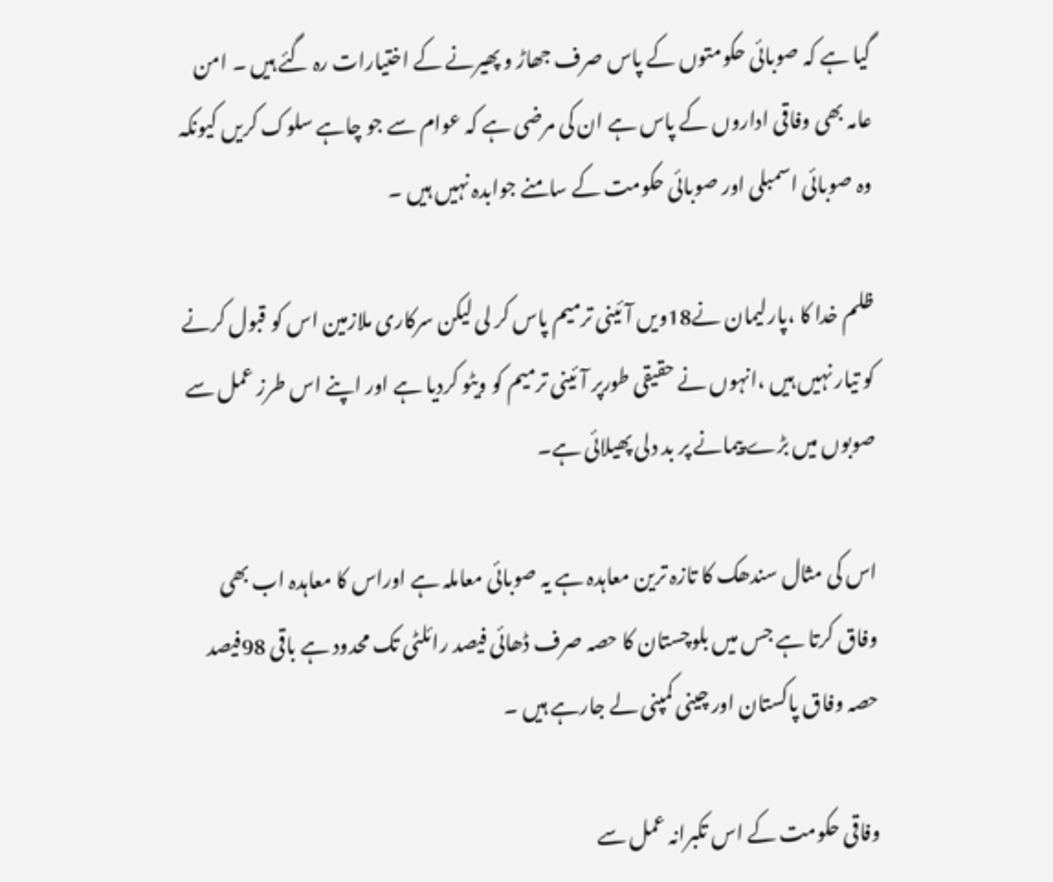گیا ہے کہ صوبائی حکومتوں کے پاس صرف جھاڑ و پھیرنے کے اختیارات رہ گئے ہیں ۔ امن عامہ بھی وفاقی اداروں کے پاس ہے ان کی مرضی ہے کہ عوام سے جو چاہے سلوک کریں کیونکہ وہ صوبائی اسمبلی اور صوبائی حکومت کے سامنے جوابدہ نہیں ہیں ۔

ظلم خدا کا ،پارلیمان نے18ویں آئینی ترمیم پاس کر لی لیکن سرکاری ملازمین اس کو قبول کرنے کو تیار نہیں ہیں ،انہوں نے حقیقی طورپر آئینی ترمیم کو ویٹو کردیا ہے اور اپنے اس طرز عمل سے صوبوں میں بڑے پیمانے پر بد دلی پھیلائی ہے۔

اس کی مثال سندھک کا تازہ ترین معاہدہ ہے یہ صوبائی معاملہ ہے اوراس کا معاہدہ اب بھی وفاق کرتا ہے جس میں بلوچستان کا حصہ صرف ڈھائی فیصد رائلٹی تک محدود ہے باقی 98فیصد حصہ وفاق پاکستان اور چینی کمپنی لے جارہے ہیں ۔

وفاقی حکومت کے اس تکبرانہ عمل سے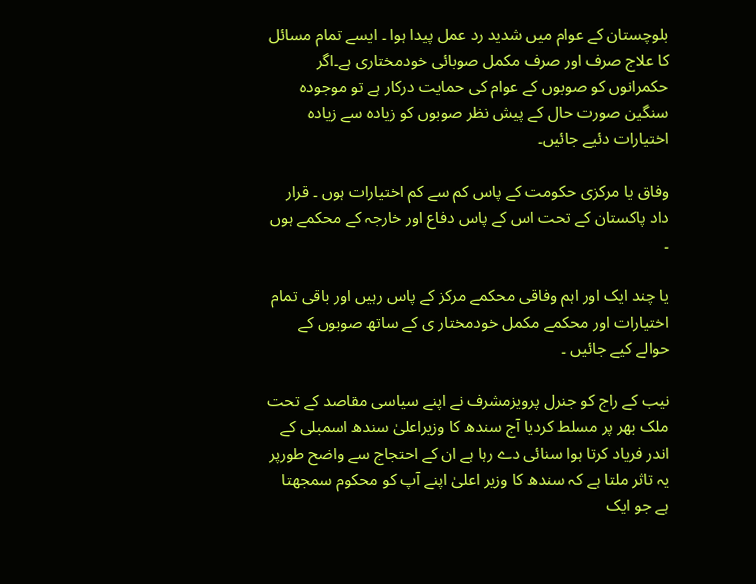بلوچستان کے عوام میں شدید رد عمل پیدا ہوا ۔ ایسے تمام مسائل کا علاج صرف اور صرف مکمل صوبائی خودمختاری ہے۔اگر حکمرانوں کو صوبوں کے عوام کی حمایت درکار ہے تو موجودہ سنگین صورت حال کے پیش نظر صوبوں کو زیادہ سے زیادہ اختیارات دئیے جائیں۔

وفاق یا مرکزی حکومت کے پاس کم سے کم اختیارات ہوں ۔ قرار داد پاکستان کے تحت اس کے پاس دفاع اور خارجہ کے محکمے ہوں ۔

یا چند ایک اور اہم وفاقی محکمے مرکز کے پاس رہیں اور باقی تمام اختیارات اور محکمے مکمل خودمختار ی کے ساتھ صوبوں کے حوالے کیے جائیں ۔

نیب کے راج کو جنرل پرویزمشرف نے اپنے سیاسی مقاصد کے تحت ملک بھر پر مسلط کردیا آج سندھ کا وزیراعلیٰ سندھ اسمبلی کے اندر فریاد کرتا ہوا سنائی دے رہا ہے ان کے احتجاج سے واضح طورپر یہ تاثر ملتا ہے کہ سندھ کا وزیر اعلیٰ اپنے آپ کو محکوم سمجھتا ہے جو ایک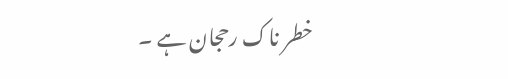خطر ناک رحجان ہے ۔